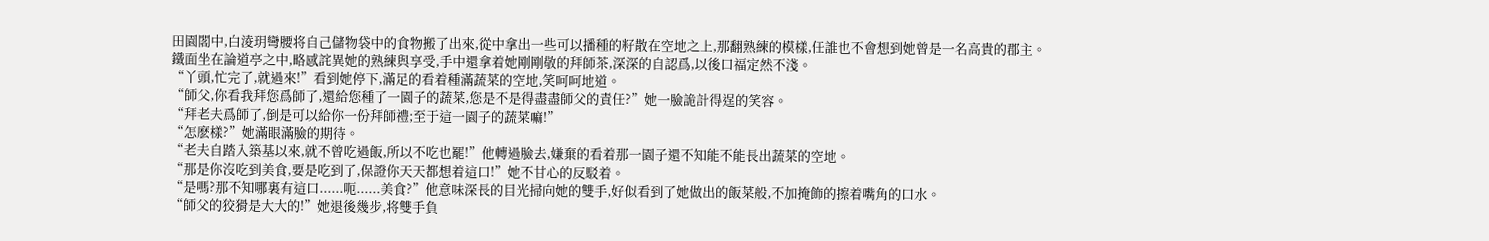田園閣中,白淩玥彎腰将自己儲物袋中的食物搬了出來,從中拿出一些可以播種的籽散在空地之上,那翻熟練的模樣,任誰也不會想到她曾是一名高貴的郡主。
鐵面坐在論道亭之中,略感詫異她的熟練與享受,手中還拿着她剛剛敬的拜師茶,深深的自認爲,以後口福定然不淺。
“丫頭,忙完了,就過來!”看到她停下,滿足的看着種滿蔬菜的空地,笑呵呵地道。
“師父,你看我拜您爲師了,還給您種了一園子的蔬菜,您是不是得盡盡師父的責任?”她一臉詭計得逞的笑容。
“拜老夫爲師了,倒是可以給你一份拜師禮;至于這一園子的蔬菜嘛!”
“怎麽樣?”她滿眼滿臉的期待。
“老夫自踏入築基以來,就不曾吃過飯,所以不吃也罷!”他轉過臉去,嫌棄的看着那一園子還不知能不能長出蔬菜的空地。
“那是你沒吃到美食,要是吃到了,保證你天天都想着這口!”她不甘心的反駁着。
“是嗎?那不知哪裏有這口......呃......美食?”他意味深長的目光掃向她的雙手,好似看到了她做出的飯菜般,不加掩飾的擦着嘴角的口水。
“師父的狡猾是大大的!”她退後幾步,将雙手負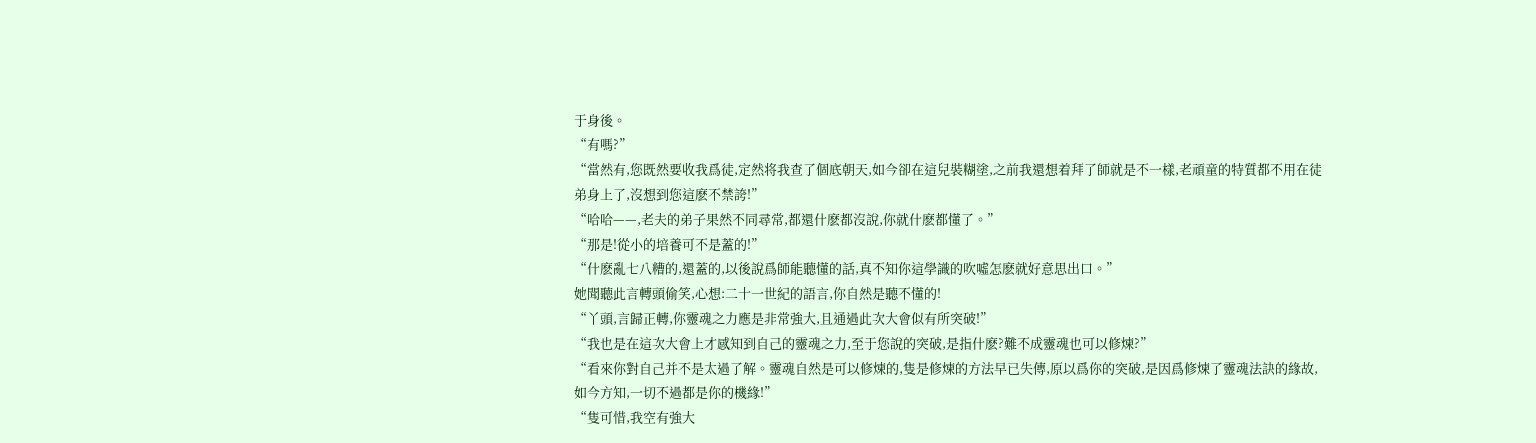于身後。
“有嗎?”
“當然有,您既然要收我爲徒,定然将我查了個底朝天,如今卻在這兒裝糊塗,之前我還想着拜了師就是不一樣,老頑童的特質都不用在徒弟身上了,沒想到您這麽不禁誇!”
“哈哈——,老夫的弟子果然不同尋常,都還什麽都沒說,你就什麽都懂了。”
“那是!從小的培養可不是蓋的!”
“什麽亂七八糟的,還蓋的,以後說爲師能聽懂的話,真不知你這學識的吹噓怎麽就好意思出口。”
她聞聽此言轉頭偷笑,心想:二十一世紀的語言,你自然是聽不懂的!
“丫頭,言歸正轉,你靈魂之力應是非常強大,且通過此次大會似有所突破!”
“我也是在這次大會上才感知到自己的靈魂之力,至于您說的突破,是指什麽?難不成靈魂也可以修煉?”
“看來你對自己并不是太過了解。靈魂自然是可以修煉的,隻是修煉的方法早已失傳,原以爲你的突破,是因爲修煉了靈魂法訣的緣故,如今方知,一切不過都是你的機緣!”
“隻可惜,我空有強大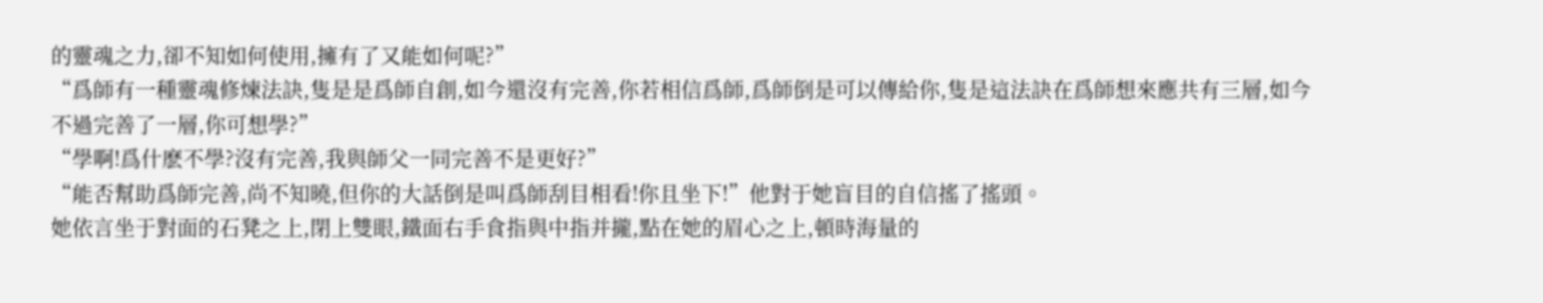的靈魂之力,卻不知如何使用,擁有了又能如何呢?”
“爲師有一種靈魂修煉法訣,隻是是爲師自創,如今還沒有完善,你若相信爲師,爲師倒是可以傳給你,隻是這法訣在爲師想來應共有三層,如今不過完善了一層,你可想學?”
“學啊!爲什麽不學?沒有完善,我與師父一同完善不是更好?”
“能否幫助爲師完善,尚不知曉,但你的大話倒是叫爲師刮目相看!你且坐下!”他對于她盲目的自信搖了搖頭。
她依言坐于對面的石凳之上,閉上雙眼,鐵面右手食指與中指并攏,點在她的眉心之上,頓時海量的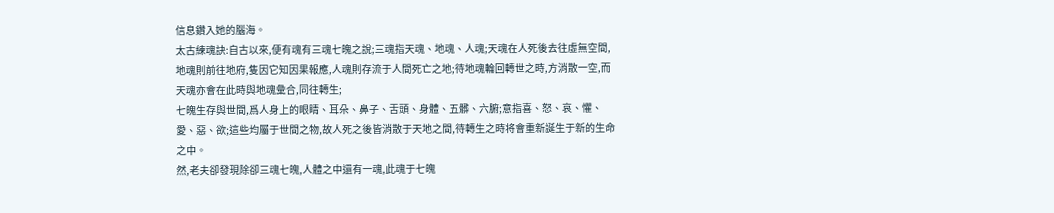信息鑽入她的腦海。
太古練魂訣:自古以來,便有魂有三魂七魄之說;三魂指天魂、地魂、人魂;天魂在人死後去往虛無空間,地魂則前往地府,隻因它知因果報應,人魂則存流于人間死亡之地;待地魂輪回轉世之時,方消散一空,而天魂亦會在此時與地魂彙合,同往轉生;
七魄生存與世間,爲人身上的眼睛、耳朵、鼻子、舌頭、身體、五髒、六腑;意指喜、怒、哀、懼、愛、惡、欲;這些均屬于世間之物,故人死之後皆消散于天地之間,待轉生之時将會重新誕生于新的生命之中。
然,老夫卻發現除卻三魂七魄,人體之中還有一魂,此魂于七魄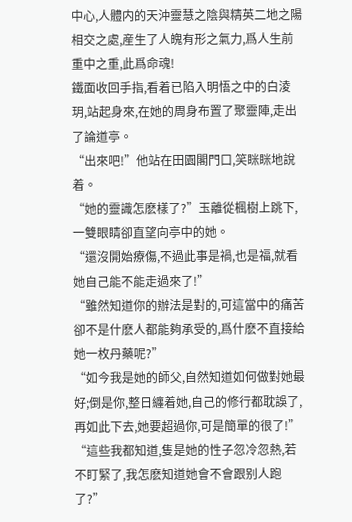中心,人體内的天沖靈慧之陰與精英二地之陽相交之處,産生了人魄有形之氣力,爲人生前重中之重,此爲命魂!
鐵面收回手指,看着已陷入明悟之中的白淩玥,站起身來,在她的周身布置了聚靈陣,走出了論道亭。
“出來吧!”他站在田園閣門口,笑眯眯地說着。
“她的靈識怎麽樣了?”玉離從楓樹上跳下,一雙眼睛卻直望向亭中的她。
“還沒開始療傷,不過此事是禍,也是福,就看她自己能不能走過來了!”
“雖然知道你的辦法是對的,可這當中的痛苦卻不是什麽人都能夠承受的,爲什麽不直接給她一枚丹藥呢?”
“如今我是她的師父,自然知道如何做對她最好;倒是你,整日纏着她,自己的修行都耽誤了,再如此下去,她要超過你,可是簡單的很了!”
“這些我都知道,隻是她的性子忽冷忽熱,若不盯緊了,我怎麽知道她會不會跟别人跑了?”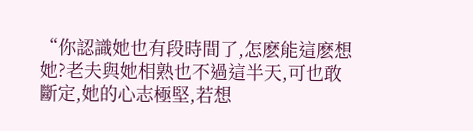“你認識她也有段時間了,怎麽能這麽想她?老夫與她相熟也不過這半天,可也敢斷定,她的心志極堅,若想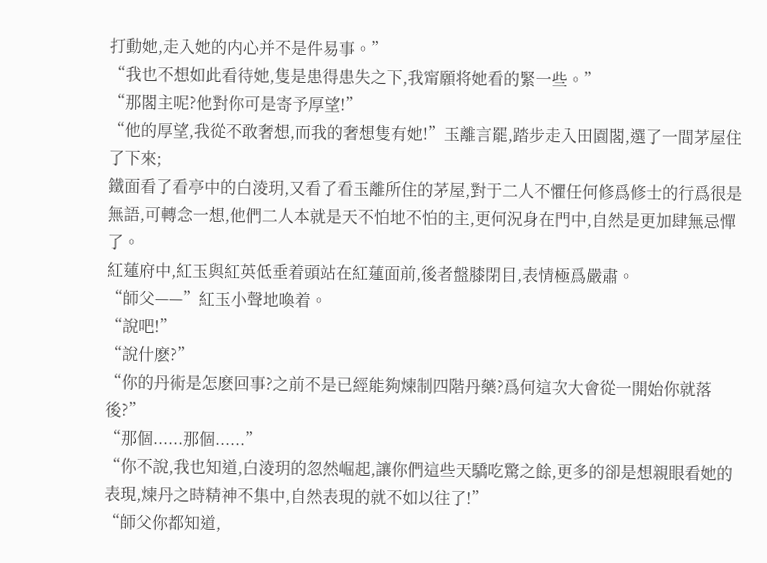打動她,走入她的内心并不是件易事。”
“我也不想如此看待她,隻是患得患失之下,我甯願将她看的緊一些。”
“那閣主呢?他對你可是寄予厚望!”
“他的厚望,我從不敢奢想,而我的奢想隻有她!”玉離言罷,踏步走入田園閣,選了一間茅屋住了下來;
鐵面看了看亭中的白淩玥,又看了看玉離所住的茅屋,對于二人不懼任何修爲修士的行爲很是無語,可轉念一想,他們二人本就是天不怕地不怕的主,更何況身在門中,自然是更加肆無忌憚了。
紅蓮府中,紅玉與紅英低垂着頭站在紅蓮面前,後者盤膝閉目,表情極爲嚴肅。
“師父——”紅玉小聲地喚着。
“說吧!”
“說什麽?”
“你的丹術是怎麽回事?之前不是已經能夠煉制四階丹藥?爲何這次大會從一開始你就落後?”
“那個......那個......”
“你不說,我也知道,白淩玥的忽然崛起,讓你們這些天驕吃驚之餘,更多的卻是想親眼看她的表現,煉丹之時精神不集中,自然表現的就不如以往了!”
“師父你都知道,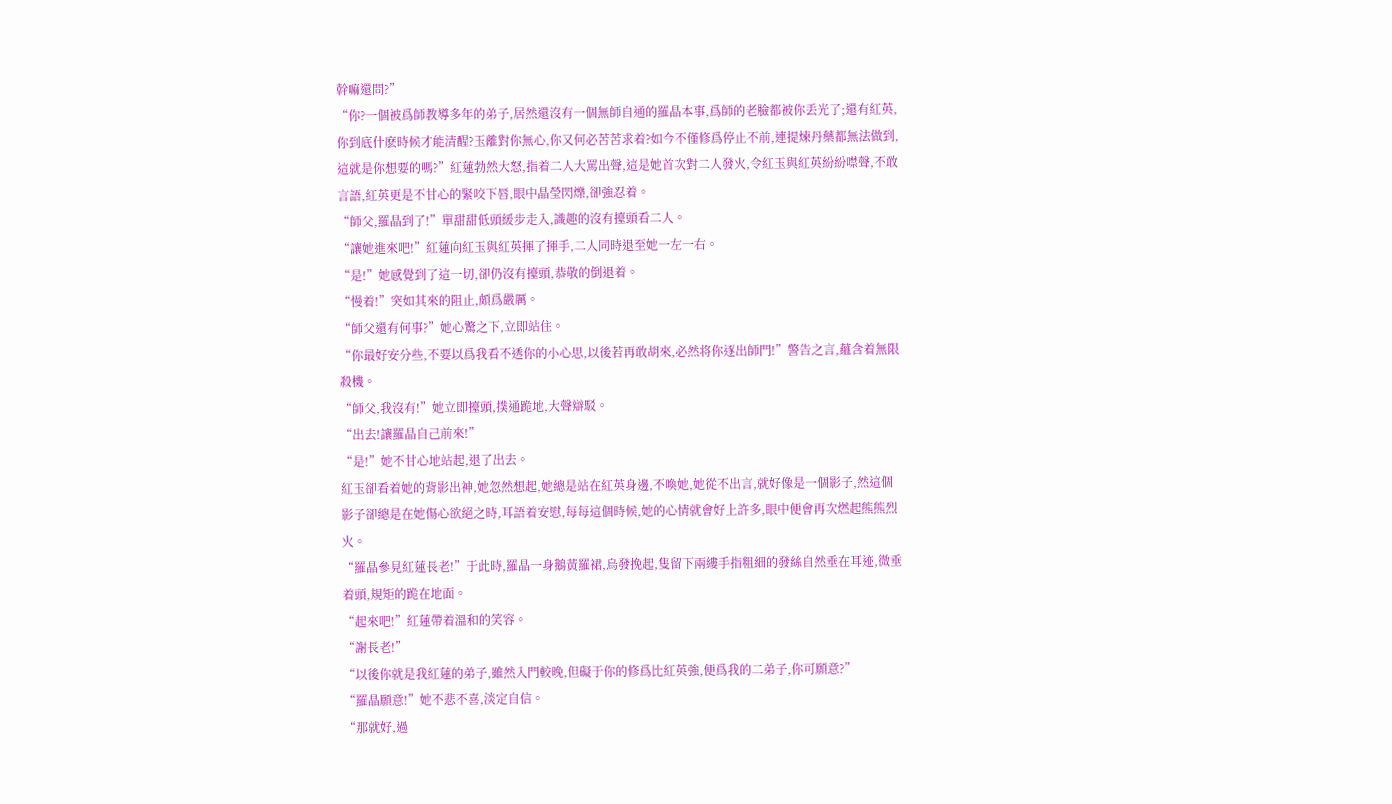幹嘛還問?”
“你?一個被爲師教導多年的弟子,居然還沒有一個無師自通的羅晶本事,爲師的老臉都被你丢光了;還有紅英,你到底什麽時候才能清醒?玉離對你無心,你又何必苦苦求着?如今不僅修爲停止不前,連提煉丹藥都無法做到,這就是你想要的嗎?”紅蓮勃然大怒,指着二人大罵出聲,這是她首次對二人發火,令紅玉與紅英紛紛噤聲,不敢言語,紅英更是不甘心的緊咬下唇,眼中晶瑩閃爍,卻強忍着。
“師父,羅晶到了!”單甜甜低頭緩步走入,識趣的沒有擡頭看二人。
“讓她進來吧!”紅蓮向紅玉與紅英揮了揮手,二人同時退至她一左一右。
“是!”她感覺到了這一切,卻仍沒有擡頭,恭敬的倒退着。
“慢着!”突如其來的阻止,頗爲嚴厲。
“師父還有何事?”她心驚之下,立即站住。
“你最好安分些,不要以爲我看不透你的小心思,以後若再敢胡來,必然将你逐出師門!”警告之言,蘊含着無限殺機。
“師父,我沒有!”她立即擡頭,撲通跪地,大聲辯駁。
“出去!讓羅晶自己前來!”
“是!”她不甘心地站起,退了出去。
紅玉卻看着她的背影出神,她忽然想起,她總是站在紅英身邊,不喚她,她從不出言,就好像是一個影子,然這個影子卻總是在她傷心欲絕之時,耳語着安慰,每每這個時候,她的心情就會好上許多,眼中便會再次燃起熊熊烈火。
“羅晶參見紅蓮長老!”于此時,羅晶一身鵝黃羅裙,烏發挽起,隻留下兩縷手指粗細的發絲自然垂在耳迹,微垂着頭,規矩的跪在地面。
“起來吧!”紅蓮帶着溫和的笑容。
“謝長老!”
“以後你就是我紅蓮的弟子,雖然入門較晚,但礙于你的修爲比紅英強,便爲我的二弟子,你可願意?”
“羅晶願意!”她不悲不喜,淡定自信。
“那就好,過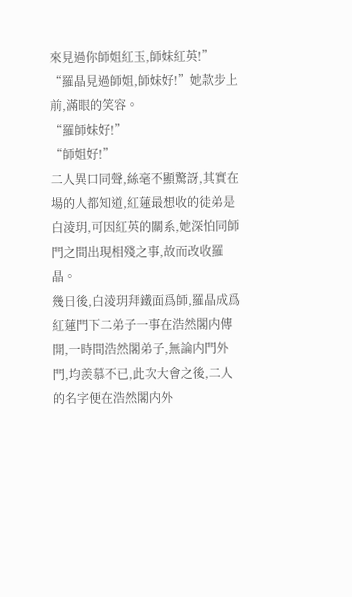來見過你師姐紅玉,師妹紅英!”
“羅晶見過師姐,師妹好!”她款步上前,滿眼的笑容。
“羅師妹好!”
“師姐好!”
二人異口同聲,絲毫不顯驚訝,其實在場的人都知道,紅蓮最想收的徒弟是白淩玥,可因紅英的關系,她深怕同師門之間出現相殘之事,故而改收羅晶。
幾日後,白淩玥拜鐵面爲師,羅晶成爲紅蓮門下二弟子一事在浩然閣内傳開,一時間浩然閣弟子,無論内門外門,均羨慕不已,此次大會之後,二人的名字便在浩然閣内外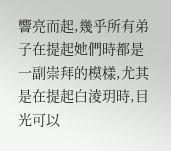響亮而起,幾乎所有弟子在提起她們時都是一副崇拜的模樣,尤其是在提起白淩玥時,目光可以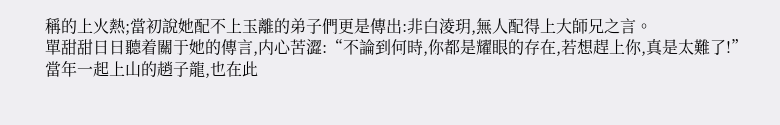稱的上火熱;當初說她配不上玉離的弟子們更是傳出:非白淩玥,無人配得上大師兄之言。
單甜甜日日聽着關于她的傳言,内心苦澀:“不論到何時,你都是耀眼的存在,若想趕上你,真是太難了!”
當年一起上山的趙子龍,也在此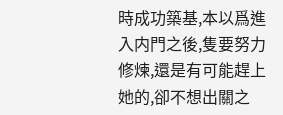時成功築基,本以爲進入内門之後,隻要努力修煉,還是有可能趕上她的,卻不想出關之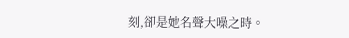刻,卻是她名聲大噪之時。